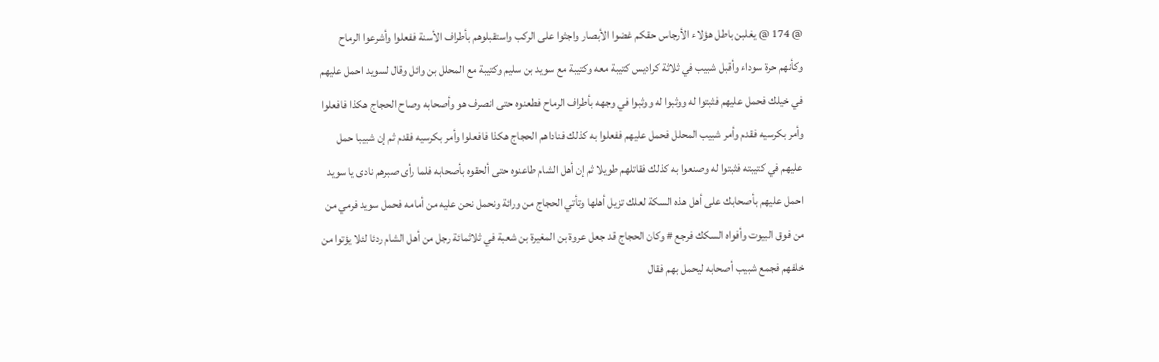@ 174 @ يغلبن باطل هؤلاء الأرجاس حقكم غضوا الأبصار واجثوا على الركب واستقبلوهم بأطراف الأسنة ففعلوا وأشرعوا الرماح وكأنهم حرة سوداء وأقبل شبيب في ثلاثة كراديس كتيبة معه وكتيبة مع سويد بن سليم وكتيبة مع المحلل بن وائل وقال لسويد احمل عليهم في خيلك فحمل عليهم فثبتوا له ووثبوا له ووثبوا في وجهه بأطراف الرماح فطعنوه حتى انصرف هو وأصحابه وصاح الحجاج هكذا فافعلوا وأمر بكرسيه فقدم وأمر شبيب المحلل فحمل عليهم ففعلوا به كذلك فناداهم الحجاج هكذا فافعلوا وأمر بكرسيه فقدم ثم إن شبيبا حمل عليهم في كتيبته فثبتوا له وصنعوا به كذلك فقاتلهم طويلا ثم إن أهل الشام طاعنوه حتى ألحقوه بأصحابه فلما رأى صبرهم نادى يا سويد احمل عليهم بأصحابك على أهل هذه السكة لعلك تزيل أهلها وتأتي الحجاج من ورائة ونحمل نحن عليه من أمامه فحمل سويد فرمي من من فوق البيوت وأفواه السكك فرجع # وكان الحجاج قد جعل عروة بن المغيرة بن شعبة في ثلاثمائة رجل من أهل الشام ردئا لئلا يؤتوا من خلفهم فجمع شبيب أصحابه ليحمل بهم فقال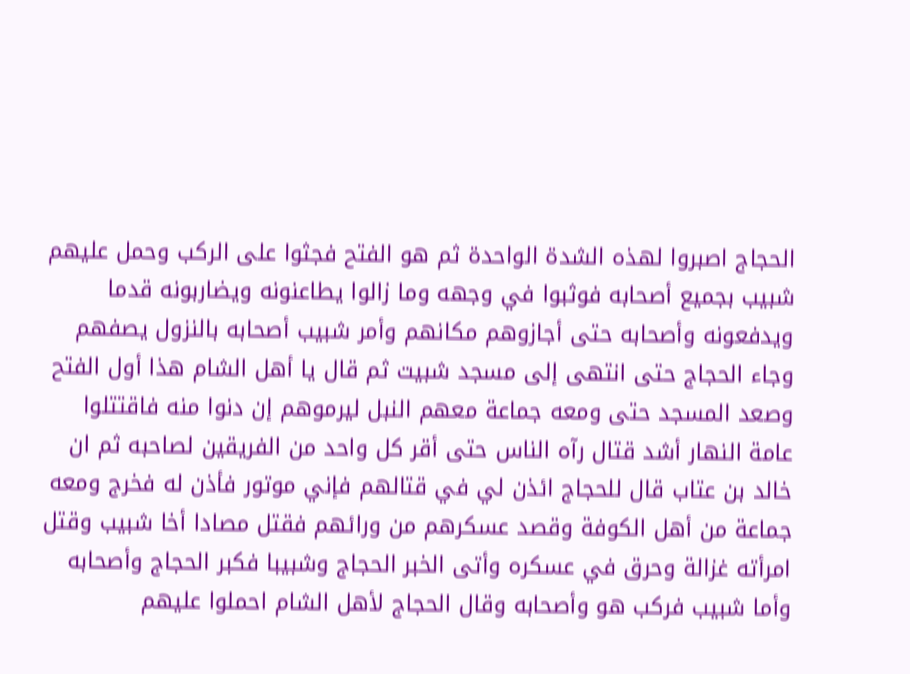الحجاج اصبروا لهذه الشدة الواحدة ثم هو الفتح فجثوا على الركب وحمل عليهم شبيب بجميع أصحابه فوثبوا في وجهه وما زالوا يطاعنونه ويضاربونه قدما ويدفعونه وأصحابه حتى أجازوهم مكانهم وأمر شبيب أصحابه بالنزول يصفهم وجاء الحجاج حتى انتهى إلى مسجد شبيت ثم قال يا أهل الشام هذا أول الفتح وصعد المسجد حتى ومعه جماعة معهم النبل ليرموهم إن دنوا منه فاقتتلوا عامة النهار أشد قتال رآه الناس حتى أقر كل واحد من الفريقين لصاحبه ثم ان خالد بن عتاب قال للحجاج ائذن لي في قتالهم فإني موتور فأذن له فخرج ومعه جماعة من أهل الكوفة وقصد عسكرهم من ورائهم فقتل مصادا أخا شبيب وقتل امرأته غزالة وحرق في عسكره وأتى الخبر الحجاج وشبيبا فكبر الحجاج وأصحابه وأما شبيب فركب هو وأصحابه وقال الحجاج لأهل الشام احملوا عليهم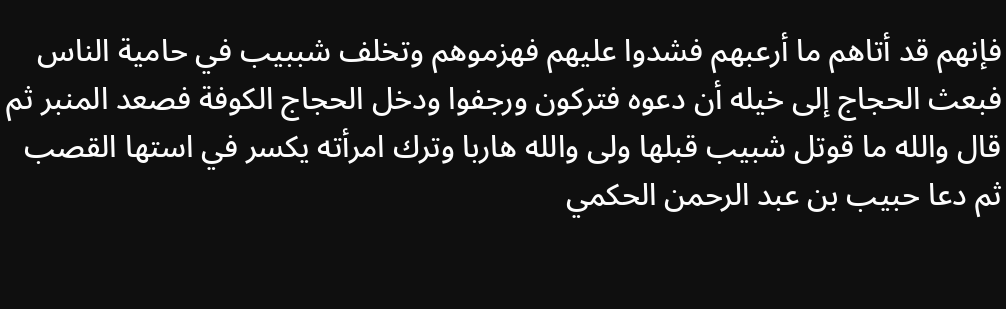فإنهم قد أتاهم ما أرعبهم فشدوا عليهم فهزموهم وتخلف شببيب في حامية الناس فبعث الحجاج إلى خيله أن دعوه فتركون ورجفوا ودخل الحجاج الكوفة فصعد المنبر ثم قال والله ما قوتل شبيب قبلها ولى والله هاربا وترك امرأته يكسر في استها القصب ثم دعا حبيب بن عبد الرحمن الحكمي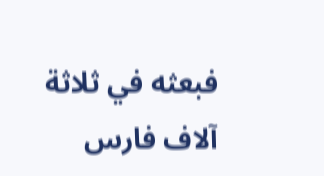فبعثه في ثلاثة آلاف فارس